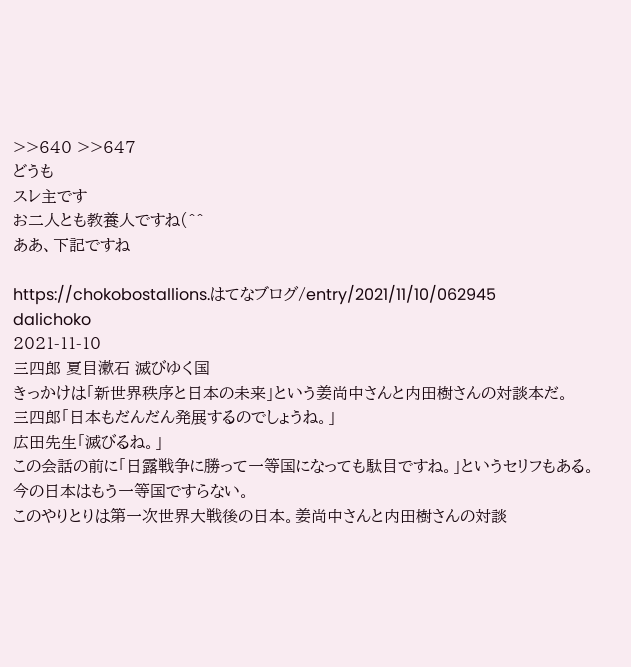>>640 >>647
どうも
スレ主です
お二人とも教養人ですね(^^
ああ、下記ですね

https://chokobostallions.はてなブログ/entry/2021/11/10/062945
dalichoko
2021-11-10
三四郎 夏目漱石 滅びゆく国
きっかけは「新世界秩序と日本の未来」という姜尚中さんと内田樹さんの対談本だ。
三四郎「日本もだんだん発展するのでしょうね。」
広田先生「滅びるね。」
この会話の前に「日露戦争に勝って一等国になっても駄目ですね。」というセリフもある。今の日本はもう一等国ですらない。
このやりとりは第一次世界大戦後の日本。姜尚中さんと内田樹さんの対談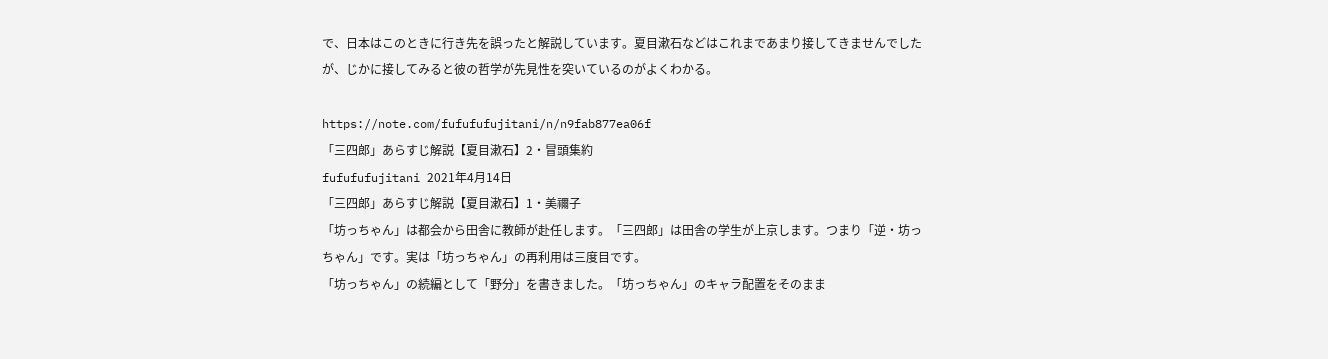で、日本はこのときに行き先を誤ったと解説しています。夏目漱石などはこれまであまり接してきませんでしたが、じかに接してみると彼の哲学が先見性を突いているのがよくわかる。

https://note.com/fufufufujitani/n/n9fab877ea06f
「三四郎」あらすじ解説【夏目漱石】2・冒頭集約
fufufufujitani 2021年4月14日
「三四郎」あらすじ解説【夏目漱石】1・美禰子
「坊っちゃん」は都会から田舎に教師が赴任します。「三四郎」は田舎の学生が上京します。つまり「逆・坊っちゃん」です。実は「坊っちゃん」の再利用は三度目です。
「坊っちゃん」の続編として「野分」を書きました。「坊っちゃん」のキャラ配置をそのまま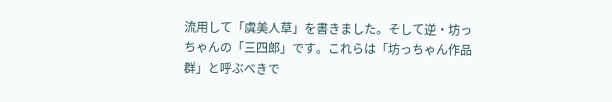流用して「虞美人草」を書きました。そして逆・坊っちゃんの「三四郎」です。これらは「坊っちゃん作品群」と呼ぶべきで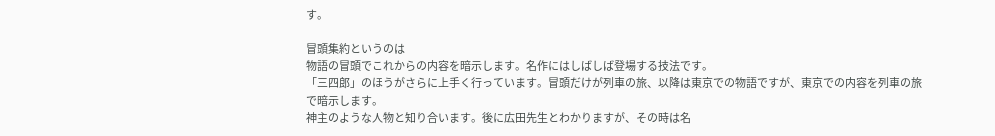す。

冒頭集約というのは
物語の冒頭でこれからの内容を暗示します。名作にはしばしば登場する技法です。
「三四郎」のほうがさらに上手く行っています。冒頭だけが列車の旅、以降は東京での物語ですが、東京での内容を列車の旅で暗示します。
神主のような人物と知り合います。後に広田先生とわかりますが、その時は名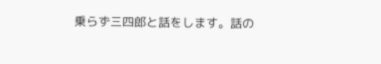乗らず三四郎と話をします。話の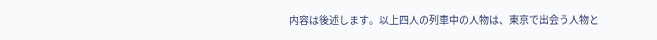内容は後述します。以上四人の列車中の人物は、東京で出会う人物と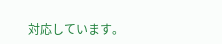対応しています。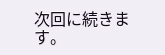次回に続きます。